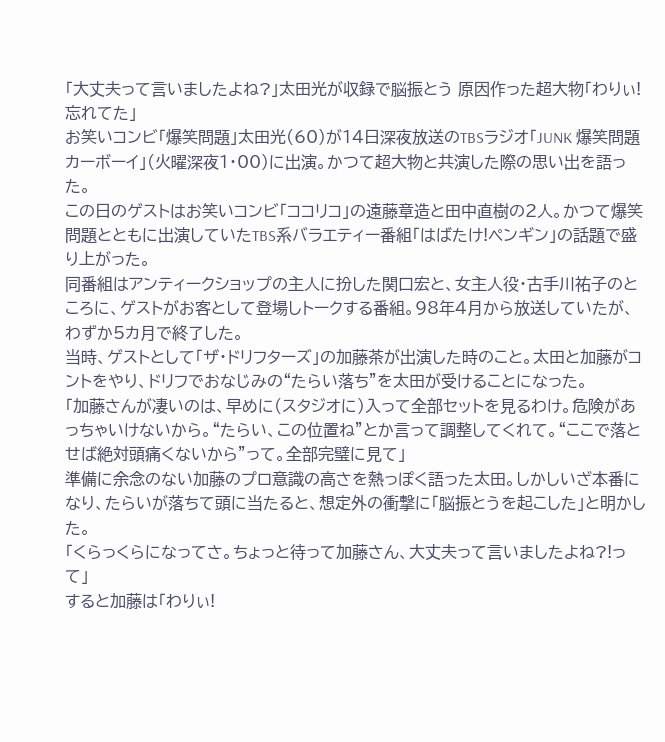「大丈夫って言いましたよね?」太田光が収録で脳振とう 原因作った超大物「わりぃ!忘れてた」
お笑いコンビ「爆笑問題」太田光(60)が14日深夜放送のTBSラジオ「JUNK 爆笑問題カーボーイ」(火曜深夜1・00)に出演。かつて超大物と共演した際の思い出を語った。
この日のゲストはお笑いコンビ「ココリコ」の遠藤章造と田中直樹の2人。かつて爆笑問題とともに出演していたTBS系バラエティー番組「はばたけ!ペンギン」の話題で盛り上がった。
同番組はアンティークショップの主人に扮した関口宏と、女主人役・古手川祐子のところに、ゲストがお客として登場しトークする番組。98年4月から放送していたが、わずか5カ月で終了した。
当時、ゲストとして「ザ・ドリフターズ」の加藤茶が出演した時のこと。太田と加藤がコントをやり、ドリフでおなじみの“たらい落ち”を太田が受けることになった。
「加藤さんが凄いのは、早めに(スタジオに)入って全部セットを見るわけ。危険があっちゃいけないから。“たらい、この位置ね”とか言って調整してくれて。“ここで落とせば絶対頭痛くないから”って。全部完璧に見て」
準備に余念のない加藤のプロ意識の高さを熱っぽく語った太田。しかしいざ本番になり、たらいが落ちて頭に当たると、想定外の衝撃に「脳振とうを起こした」と明かした。
「くらっくらになってさ。ちょっと待って加藤さん、大丈夫って言いましたよね?!って」
すると加藤は「わりぃ!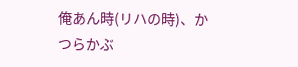俺あん時(リハの時)、かつらかぶ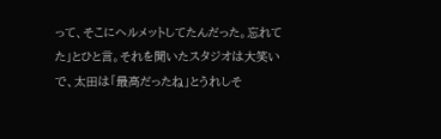って、そこにヘルメットしてたんだった。忘れてた」とひと言。それを聞いたスタジオは大笑いで、太田は「最高だったね」とうれしそ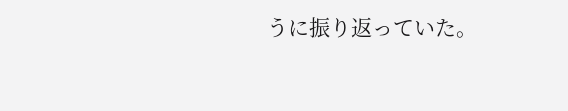うに振り返っていた。